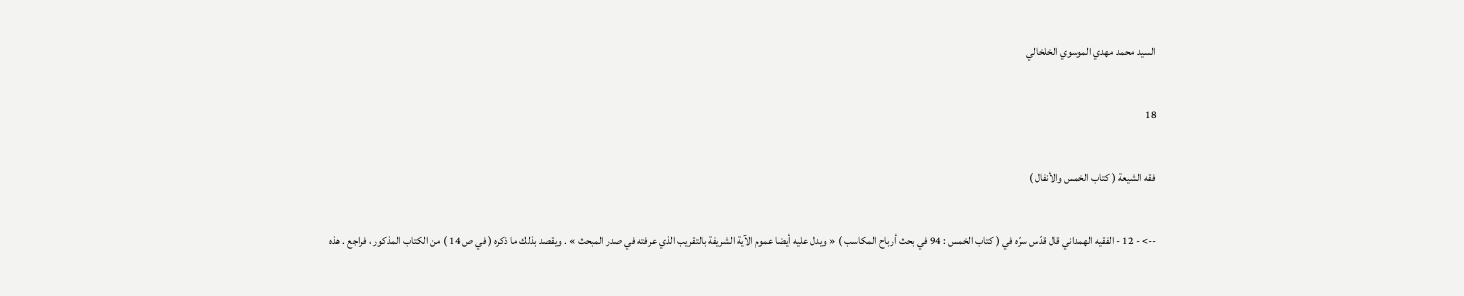السيد محمد مهدي الموسوي الخلخالي

18

فقه الشيعة ( كتاب الخمس والأنفال )

--> - 12 - الفقيه الهمداني قال قدّس سرّه في ( كتاب الخمس : 94 في بحث أرباح المكاسب ) « ويدل عليه أيضا عموم الآية الشريفة بالتقريب الذي عرفته في صدر المبحث » . ويقصد بذلك ما ذكره ( في ص 14 ) من الكتاب المذكور ، فراجع . هذه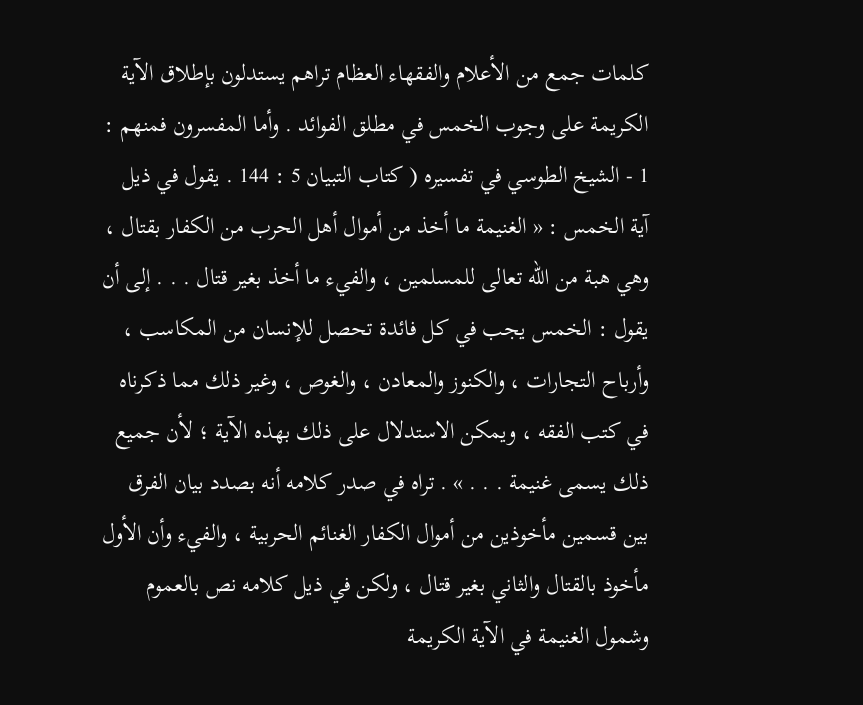كلمات جمع من الأعلام والفقهاء العظام تراهم يستدلون بإطلاق الآية الكريمة على وجوب الخمس في مطلق الفوائد . وأما المفسرون فمنهم : 1 - الشيخ الطوسي في تفسيره ( كتاب التبيان 5 : 144 . يقول في ذيل آية الخمس : « الغنيمة ما أخذ من أموال أهل الحرب من الكفار بقتال ، وهي هبة من اللّه تعالى للمسلمين ، والفيء ما أخذ بغير قتال . . . إلى أن يقول : الخمس يجب في كل فائدة تحصل للإنسان من المكاسب ، وأرباح التجارات ، والكنوز والمعادن ، والغوص ، وغير ذلك مما ذكرناه في كتب الفقه ، ويمكن الاستدلال على ذلك بهذه الآية ؛ لأن جميع ذلك يسمى غنيمة . . . » . تراه في صدر كلامه أنه بصدد بيان الفرق بين قسمين مأخوذين من أموال الكفار الغنائم الحربية ، والفيء وأن الأول مأخوذ بالقتال والثاني بغير قتال ، ولكن في ذيل كلامه نص بالعموم وشمول الغنيمة في الآية الكريمة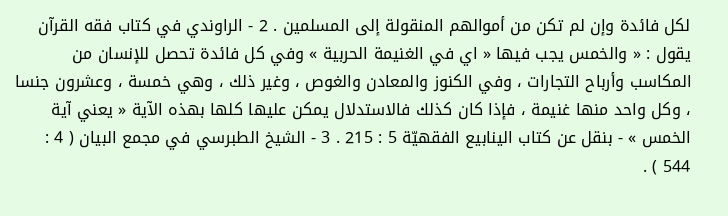لكل فائدة وإن لم تكن من أموالهم المنقولة إلى المسلمين . 2 - الراوندي في كتاب فقه القرآن يقول : « والخمس يجب فيها « اي في الغنيمة الحربية » وفي كل فائدة تحصل للإنسان من المكاسب وأرباح التجارات ، وفي الكنوز والمعادن والغوص ، وغير ذلك ، وهي خمسة ، وعشرون جنسا ، وكل واحد منها غنيمة ، فإذا كان كذلك فالاستدلال يمكن عليها كلها بهذه الآية « يعني آية الخمس » - بنقل عن كتاب الينابيع الفقهيّة 5 : 215 . 3 - الشيخ الطبرسي في مجمع البيان ( 4 : 544 ) .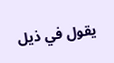يقول في ذيل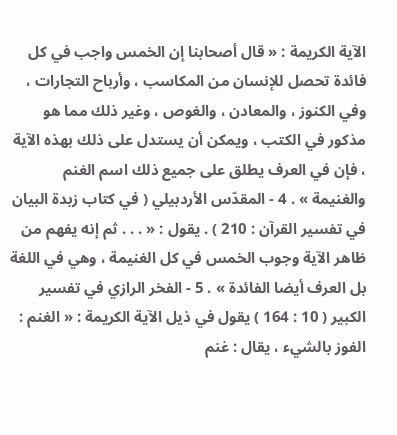الآية الكريمة : « قال أصحابنا إن الخمس واجب في كل فائدة تحصل للإنسان من المكاسب ، وأرباح التجارات ، وفي الكنوز ، والمعادن ، والغوص ، وغير ذلك مما هو مذكور في الكتب ، ويمكن أن يستدل على ذلك بهذه الآية ، فإن في العرف يطلق على جميع ذلك اسم الغنم والغنيمة » . 4 - المقدّس الأردبيلي ( في كتاب زبدة البيان في تفسير القرآن : 210 ) . يقول : « . . . ثم إنه يفهم من ظاهر الآية وجوب الخمس في كل الغنيمة ، وهي في اللغة بل العرف أيضا الفائدة » . 5 - الفخر الرازي في تفسير الكبير ( 10 : 164 ) يقول في ذيل الآية الكريمة : « الغنم : الفوز بالشيء ، يقال : غنم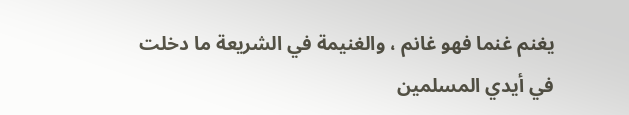يغنم غنما فهو غانم ، والغنيمة في الشريعة ما دخلت في أيدي المسلمين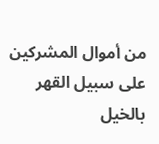من أموال المشركين على سبيل القهر بالخيل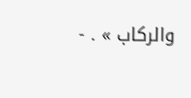والركاب » . -